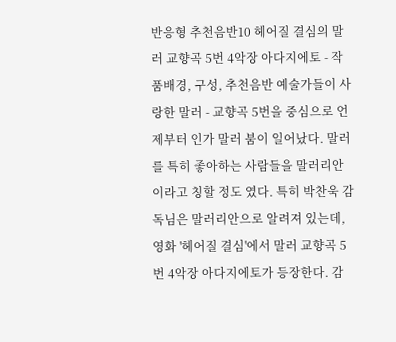반응형 추천음반10 헤어질 결심의 말러 교향곡 5번 4악장 아다지에토 - 작품배경, 구성, 추천음반 예술가들이 사랑한 말러 - 교향곡 5번을 중심으로 언제부터 인가 말러 붐이 일어났다. 말러를 특히 좋아하는 사람들을 말러리안 이라고 칭할 정도 였다. 특히 박찬욱 감독님은 말러리안으로 알려져 있는데, 영화 '헤어질 결심'에서 말러 교향곡 5번 4악장 아다지에토가 등장한다. 감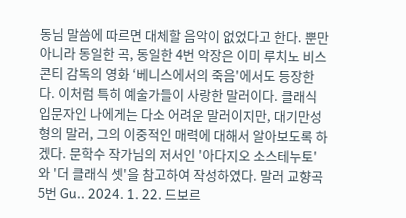동님 말씀에 따르면 대체할 음악이 없었다고 한다. 뿐만 아니라 동일한 곡, 동일한 4번 악장은 이미 루치노 비스콘티 감독의 영화 ‘베니스에서의 죽음'에서도 등장한다. 이처럼 특히 예술가들이 사랑한 말러이다. 클래식 입문자인 나에게는 다소 어려운 말러이지만, 대기만성형의 말러, 그의 이중적인 매력에 대해서 알아보도록 하겠다. 문학수 작가님의 저서인 '아다지오 소스테누토'와 '더 클래식 셋'을 참고하여 작성하였다. 말러 교향곡 5번 Gu.. 2024. 1. 22. 드보르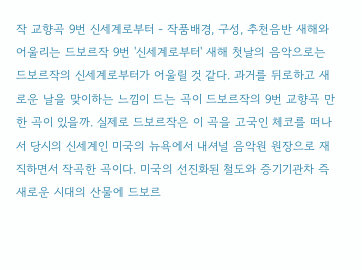작 교향곡 9번 신세계로부터 - 작품배경, 구성, 추천음반 새해와 어울리는 드보르작 9번 '신세계로부터' 새해 첫날의 음악으로는 드보르작의 신세계로부터가 어울릴 것 같다. 과거를 뒤로하고 새로운 날을 맞이하는 느낌이 드는 곡이 드보르작의 9번 교향곡 만한 곡이 있을까. 실제로 드보르작은 이 곡을 고국인 체코를 떠나서 당시의 신세계인 미국의 뉴욕에서 내셔널 음악원 원장으로 재직하면서 작곡한 곡이다. 미국의 선진화된 철도와 증기기관차 즉 새로운 시대의 산물에 드보르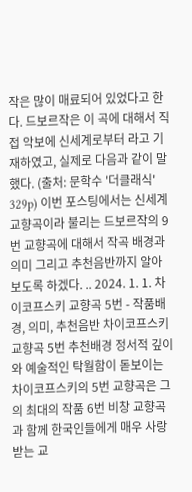작은 많이 매료되어 있었다고 한다. 드보르작은 이 곡에 대해서 직접 악보에 신세계로부터 라고 기재하였고, 실제로 다음과 같이 말했다. (출처: 문학수 '더클래식' 329p) 이번 포스팅에서는 신세계 교향곡이라 불리는 드보르작의 9번 교향곡에 대해서 작곡 배경과 의미 그리고 추천음반까지 알아보도록 하겠다. .. 2024. 1. 1. 차이코프스키 교향곡 5번 - 작품배경, 의미, 추천음반 차이코프스키 교향곡 5번 추천배경 정서적 깊이와 예술적인 탁월함이 돋보이는 차이코프스키의 5번 교향곡은 그의 최대의 작품 6번 비창 교향곡과 함께 한국인들에게 매우 사랑받는 교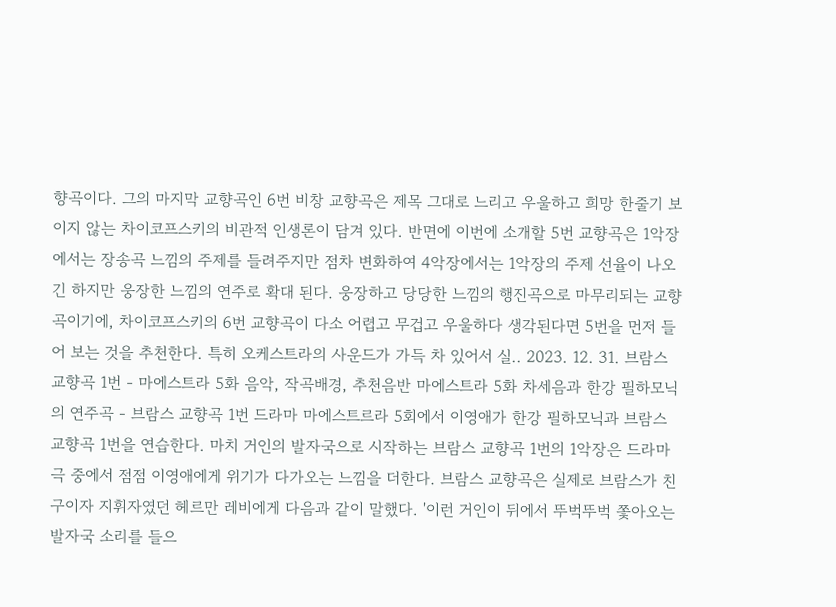향곡이다. 그의 마지막 교향곡인 6번 비창 교향곡은 제목 그대로 느리고 우울하고 희망 한줄기 보이지 않는 차이코프스키의 비관적 인생론이 담겨 있다. 반면에 이번에 소개할 5번 교향곡은 1악장에서는 장송곡 느낌의 주제를 들려주지만 점차 변화하여 4악장에서는 1악장의 주제 선율이 나오긴 하지만 웅장한 느낌의 연주로 확대 된다. 웅장하고 당당한 느낌의 행진곡으로 마무리되는 교향곡이기에, 차이코프스키의 6번 교향곡이 다소 어렵고 무겁고 우울하다 생각된다면 5번을 먼저 들어 보는 것을 추천한다. 특히 오케스트라의 사운드가 가득 차 있어서 실.. 2023. 12. 31. 브람스 교향곡 1번 - 마에스트라 5화 음악, 작곡배경, 추천음반 마에스트라 5화 차세음과 한강 필하모닉의 연주곡 - 브람스 교향곡 1번 드라마 마에스트르라 5회에서 이영애가 한강 필하모닉과 브람스 교향곡 1번을 연습한다. 마치 거인의 발자국으로 시작하는 브람스 교향곡 1번의 1악장은 드라마 극 중에서 점점 이영애에게 위기가 다가오는 느낌을 더한다. 브람스 교향곡은 실제로 브람스가 친구이자 지휘자였던 헤르만 레비에게 다음과 같이 말했다. '이런 거인이 뒤에서 뚜벅뚜벅 쫓아오는 발자국 소리를 들으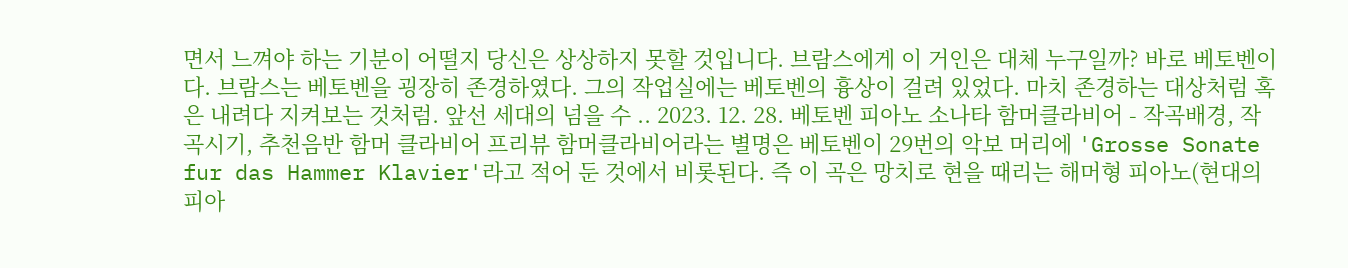면서 느껴야 하는 기분이 어떨지 당신은 상상하지 못할 것입니다. 브람스에게 이 거인은 대체 누구일까? 바로 베토벤이다. 브람스는 베토벤을 굉장히 존경하였다. 그의 작업실에는 베토벤의 흉상이 걸려 있었다. 마치 존경하는 대상처럼 혹은 내려다 지켜보는 것처럼. 앞선 세대의 넘을 수 .. 2023. 12. 28. 베토벤 피아노 소나타 함머클라비어 - 작곡배경, 작곡시기, 추천음반 함머 클라비어 프리뷰 함머클라비어라는 별명은 베토벤이 29번의 악보 머리에 'Grosse Sonate fur das Hammer Klavier'라고 적어 둔 것에서 비롯된다. 즉 이 곡은 망치로 현을 때리는 해머형 피아노(현대의 피아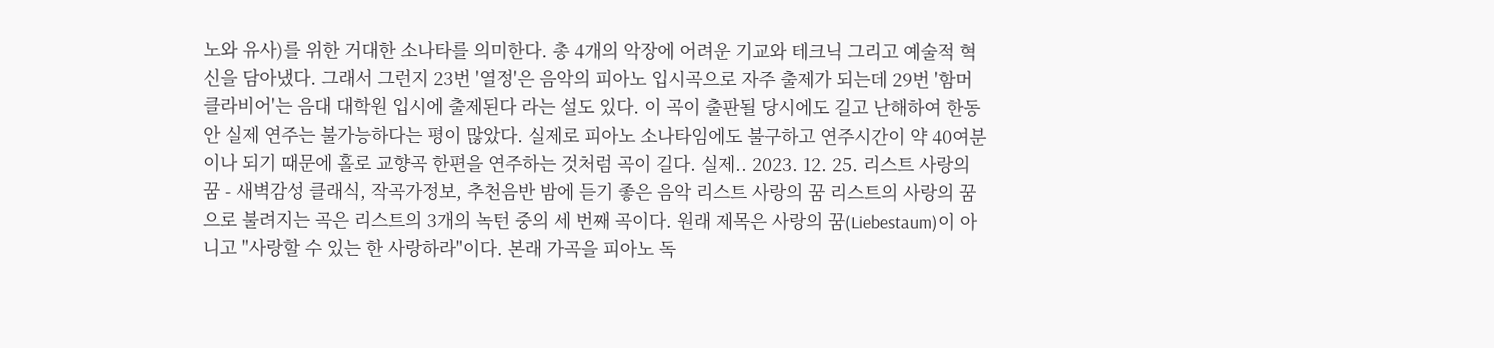노와 유사)를 위한 거대한 소나타를 의미한다. 총 4개의 악장에 어려운 기교와 테크닉 그리고 예술적 혁신을 담아냈다. 그래서 그런지 23번 '열정'은 음악의 피아노 입시곡으로 자주 출제가 되는데 29번 '함머클라비어'는 음대 대학원 입시에 출제된다 라는 설도 있다. 이 곡이 출판될 당시에도 길고 난해하여 한동안 실제 연주는 불가능하다는 평이 많았다. 실제로 피아노 소나타임에도 불구하고 연주시간이 약 40여분이나 되기 때문에 홀로 교향곡 한편을 연주하는 것처럼 곡이 길다. 실제.. 2023. 12. 25. 리스트 사랑의 꿈 - 새벽감성 클래식, 작곡가정보, 추천음반 밤에 듣기 좋은 음악 리스트 사랑의 꿈 리스트의 사랑의 꿈으로 불려지는 곡은 리스트의 3개의 녹턴 중의 세 번째 곡이다. 원래 제목은 사랑의 꿈(Liebestaum)이 아니고 "사랑할 수 있는 한 사랑하라"이다. 본래 가곡을 피아노 독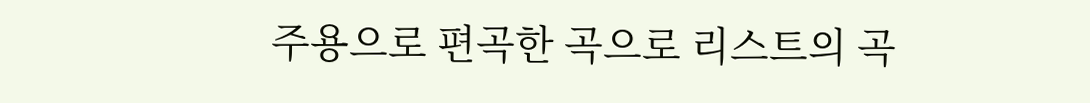주용으로 편곡한 곡으로 리스트의 곡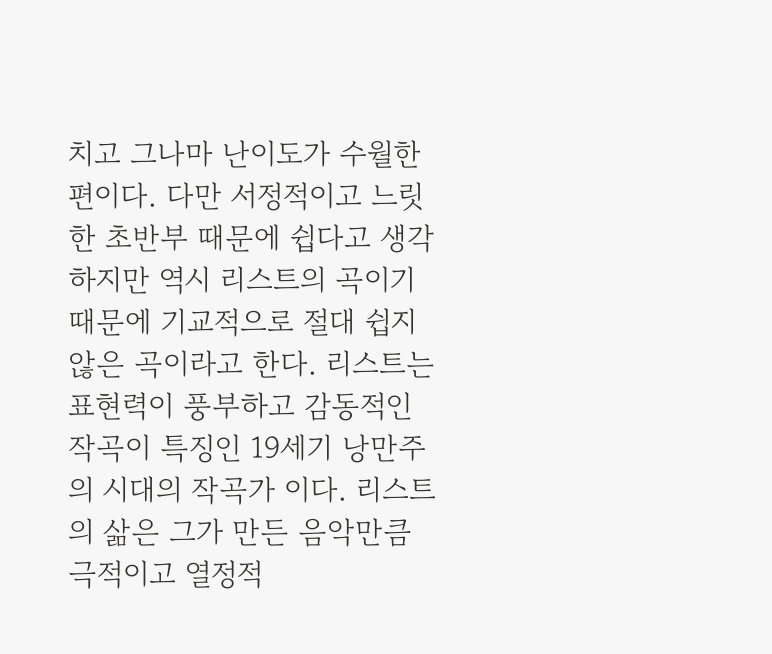치고 그나마 난이도가 수월한 편이다. 다만 서정적이고 느릿한 초반부 때문에 쉽다고 생각하지만 역시 리스트의 곡이기 때문에 기교적으로 절대 쉽지 않은 곡이라고 한다. 리스트는 표현력이 풍부하고 감동적인 작곡이 특징인 19세기 낭만주의 시대의 작곡가 이다. 리스트의 삶은 그가 만든 음악만큼 극적이고 열정적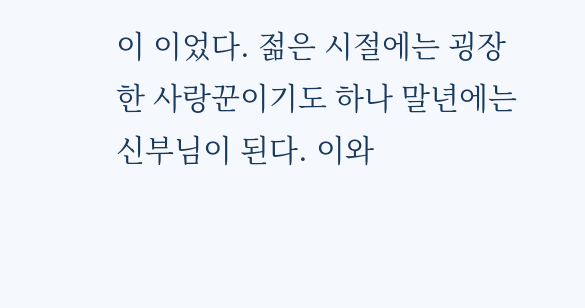이 이었다. 젊은 시절에는 굉장한 사랑꾼이기도 하나 말년에는 신부님이 된다. 이와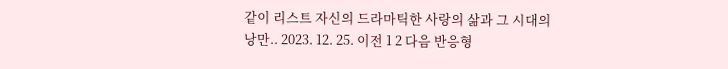같이 리스트 자신의 드라마틱한 사랑의 삶과 그 시대의 낭만.. 2023. 12. 25. 이전 1 2 다음 반응형